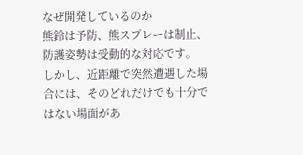なぜ開発しているのか
熊鈴は予防、熊スプレーは制止、防護姿勢は受動的な対応です。
しかし、近距離で突然遭遇した場合には、そのどれだけでも十分ではない場面があ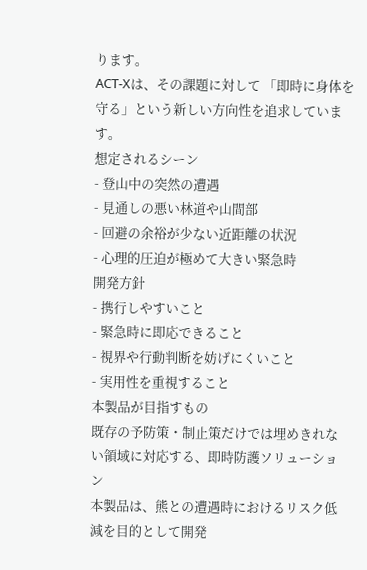ります。
ACT-Xは、その課題に対して 「即時に身体を守る」という新しい方向性を追求しています。
想定されるシーン
- 登山中の突然の遭遇
- 見通しの悪い林道や山間部
- 回避の余裕が少ない近距離の状況
- 心理的圧迫が極めて大きい緊急時
開発方針
- 携行しやすいこと
- 緊急時に即応できること
- 視界や行動判断を妨げにくいこと
- 実用性を重視すること
本製品が目指すもの
既存の予防策・制止策だけでは埋めきれない領域に対応する、即時防護ソリューション
本製品は、熊との遭遇時におけるリスク低減を目的として開発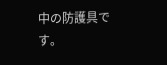中の防護具です。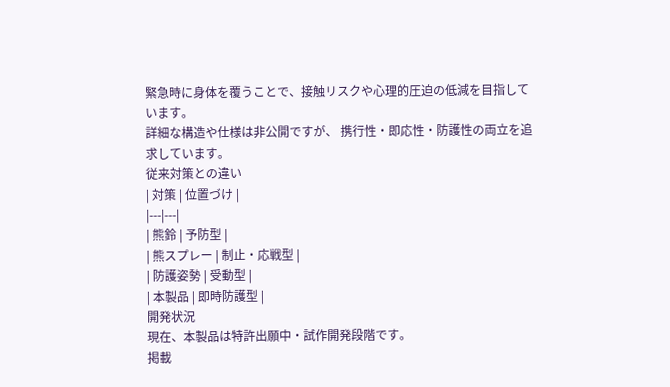緊急時に身体を覆うことで、接触リスクや心理的圧迫の低減を目指しています。
詳細な構造や仕様は非公開ですが、 携行性・即応性・防護性の両立を追求しています。
従来対策との違い
| 対策 | 位置づけ |
|---|---|
| 熊鈴 | 予防型 |
| 熊スプレー | 制止・応戦型 |
| 防護姿勢 | 受動型 |
| 本製品 | 即時防護型 |
開発状況
現在、本製品は特許出願中・試作開発段階です。
掲載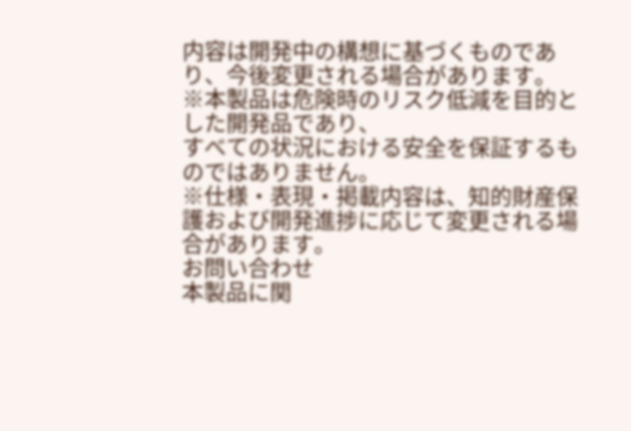内容は開発中の構想に基づくものであり、今後変更される場合があります。
※本製品は危険時のリスク低減を目的とした開発品であり、
すべての状況における安全を保証するものではありません。
※仕様・表現・掲載内容は、知的財産保護および開発進捗に応じて変更される場合があります。
お問い合わせ
本製品に関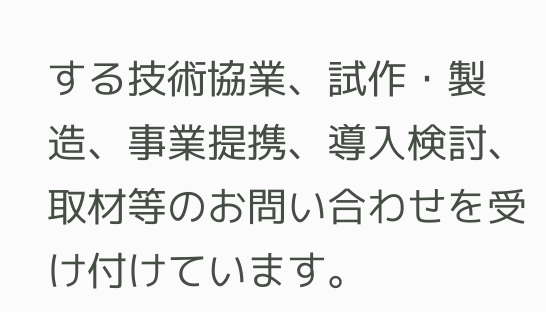する技術協業、試作・製造、事業提携、導入検討、取材等のお問い合わせを受け付けています。